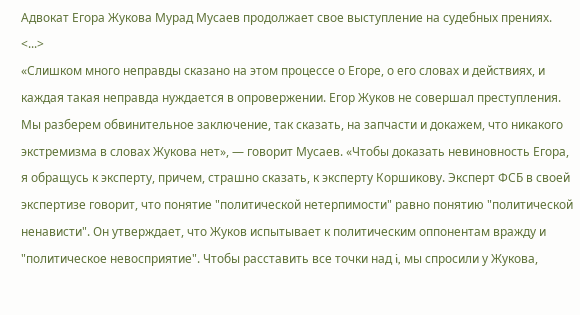Адвокат Егора Жукова Мурад Мусаев продолжает свое выступление на судебных прениях.
<...>
«Слишком много неправды сказано на этом процессе о Егоре, о его словах и действиях, и каждая такая неправда нуждается в опровержении. Егор Жуков не совершал преступления. Мы разберем обвинительное заключение, так сказать, на запчасти и докажем, что никакого экстремизма в словах Жукова нет», — говорит Мусаев. «Чтобы доказать невиновность Егора, я обращусь к эксперту, причем, страшно сказать, к эксперту Коршикову. Эксперт ФСБ в своей экспертизе говорит, что понятие "политической нетерпимости" равно понятию "политической ненависти". Он утверждает, что Жуков испытывает к политическим оппонентам вражду и "политическое невосприятие". Чтобы расставить все точки над i, мы спросили у Жукова,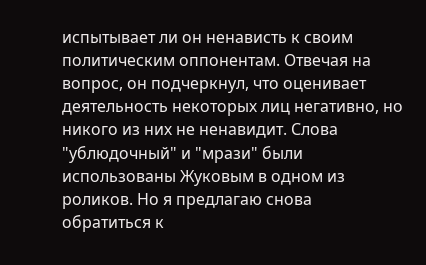испытывает ли он ненависть к своим политическим оппонентам. Отвечая на вопрос, он подчеркнул, что оценивает деятельность некоторых лиц негативно, но никого из них не ненавидит. Слова "ублюдочный" и "мрази" были использованы Жуковым в одном из роликов. Но я предлагаю снова обратиться к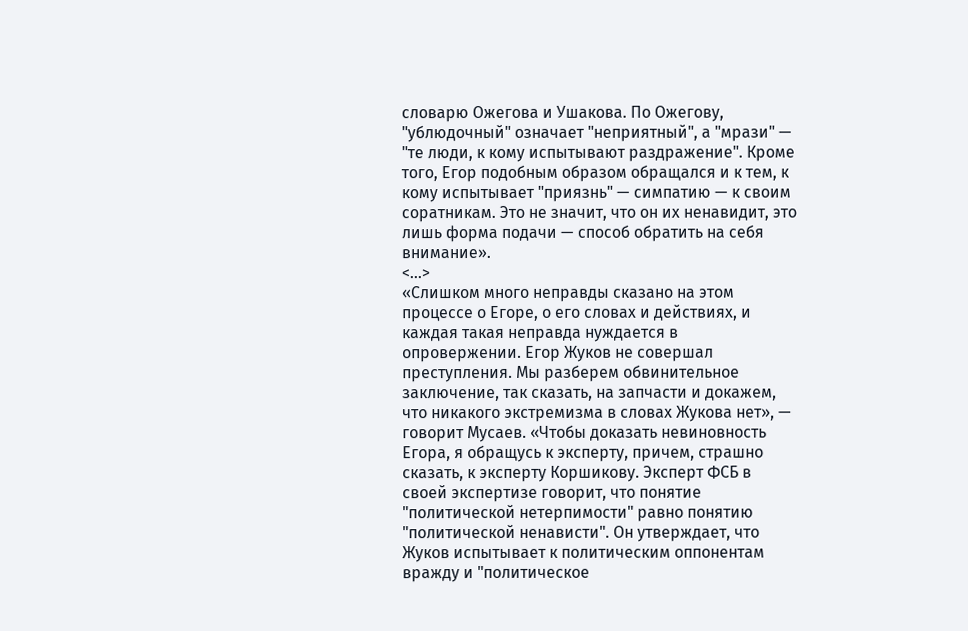словарю Ожегова и Ушакова. По Ожегову, "ублюдочный" означает "неприятный", а "мрази" — "те люди, к кому испытывают раздражение". Кроме того, Егор подобным образом обращался и к тем, к кому испытывает "приязнь" — симпатию — к своим соратникам. Это не значит, что он их ненавидит, это лишь форма подачи — способ обратить на себя внимание».
<...>
«Слишком много неправды сказано на этом процессе о Егоре, о его словах и действиях, и каждая такая неправда нуждается в опровержении. Егор Жуков не совершал преступления. Мы разберем обвинительное заключение, так сказать, на запчасти и докажем, что никакого экстремизма в словах Жукова нет», — говорит Мусаев. «Чтобы доказать невиновность Егора, я обращусь к эксперту, причем, страшно сказать, к эксперту Коршикову. Эксперт ФСБ в своей экспертизе говорит, что понятие "политической нетерпимости" равно понятию "политической ненависти". Он утверждает, что Жуков испытывает к политическим оппонентам вражду и "политическое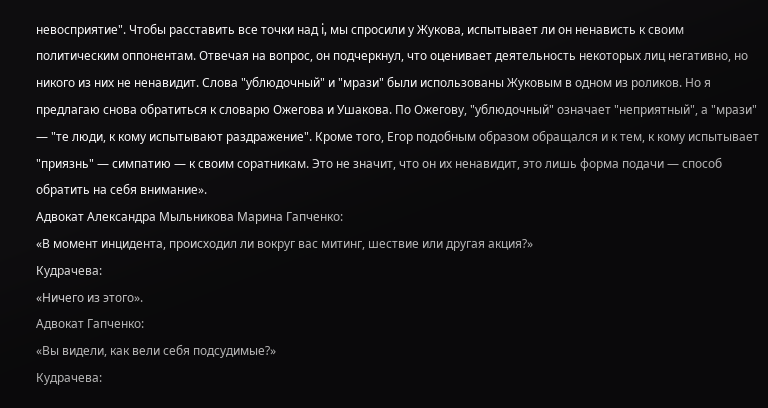невосприятие". Чтобы расставить все точки над i, мы спросили у Жукова, испытывает ли он ненависть к своим политическим оппонентам. Отвечая на вопрос, он подчеркнул, что оценивает деятельность некоторых лиц негативно, но никого из них не ненавидит. Слова "ублюдочный" и "мрази" были использованы Жуковым в одном из роликов. Но я предлагаю снова обратиться к словарю Ожегова и Ушакова. По Ожегову, "ублюдочный" означает "неприятный", а "мрази" — "те люди, к кому испытывают раздражение". Кроме того, Егор подобным образом обращался и к тем, к кому испытывает "приязнь" — симпатию — к своим соратникам. Это не значит, что он их ненавидит, это лишь форма подачи — способ обратить на себя внимание».
Адвокат Александра Мыльникова Марина Гапченко:
«В момент инцидента, происходил ли вокруг вас митинг, шествие или другая акция?»
Кудрачева:
«Ничего из этого».
Адвокат Гапченко:
«Вы видели, как вели себя подсудимые?»
Кудрачева: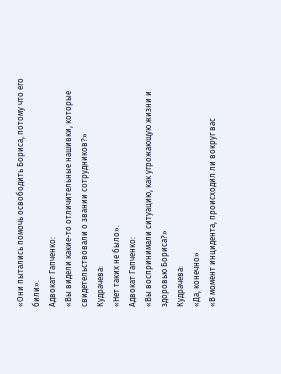«Они пытались помочь освободить Бориса, потому что его били».
Адвокат Гапченко:
«Вы видели какие-то отличительные нашивки, которые свидетельствовали о звании сотрудников?»
Кудрачева:
«Нет таких не было».
Адвокат Гапченко:
«Вы воспринимали ситуацию, как угрожающую жизни и здоровью Бориса?»
Кудрачева:
«Да, конечно»
«В момент инцидента, происходил ли вокруг вас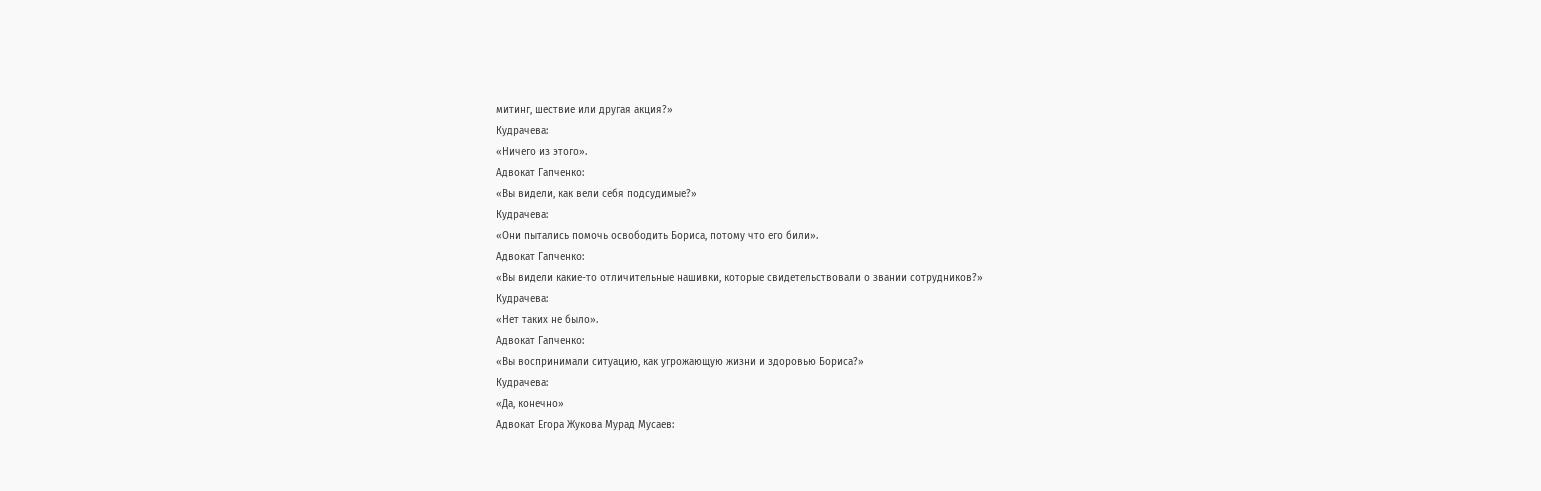митинг, шествие или другая акция?»
Кудрачева:
«Ничего из этого».
Адвокат Гапченко:
«Вы видели, как вели себя подсудимые?»
Кудрачева:
«Они пытались помочь освободить Бориса, потому что его били».
Адвокат Гапченко:
«Вы видели какие-то отличительные нашивки, которые свидетельствовали о звании сотрудников?»
Кудрачева:
«Нет таких не было».
Адвокат Гапченко:
«Вы воспринимали ситуацию, как угрожающую жизни и здоровью Бориса?»
Кудрачева:
«Да, конечно»
Адвокат Егора Жукова Мурад Мусаев: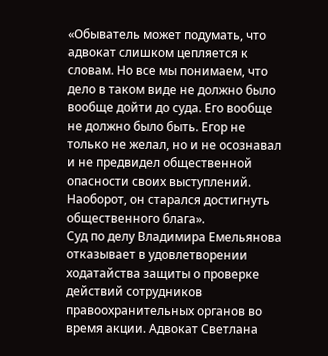«Обыватель может подумать, что адвокат слишком цепляется к словам. Но все мы понимаем, что дело в таком виде не должно было вообще дойти до суда. Его вообще не должно было быть. Егор не только не желал, но и не осознавал и не предвидел общественной опасности своих выступлений. Наоборот, он старался достигнуть общественного блага».
Суд по делу Владимира Емельянова отказывает в удовлетворении ходатайства защиты о проверке действий сотрудников правоохранительных органов во время акции. Адвокат Светлана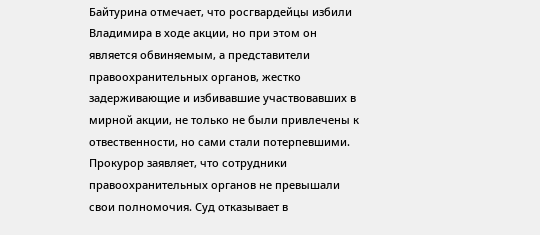Байтурина отмечает, что росгвардейцы избили Владимира в ходе акции, но при этом он является обвиняемым, а представители правоохранительных органов, жестко задерживающие и избивавшие участвовавших в мирной акции, не только не были привлечены к отвественности, но сами стали потерпевшими.
Прокурор заявляет, что сотрудники правоохранительных органов не превышали свои полномочия. Суд отказывает в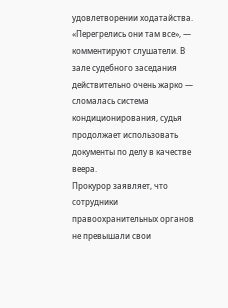удовлетворении ходатайства.
«Перегрелись они там все», — комментируют слушатели. В зале судебного заседания действительно очень жарко — сломалась система кондиционирования, судья продолжает использовать документы по делу в качестве веера.
Прокурор заявляет, что сотрудники правоохранительных органов не превышали свои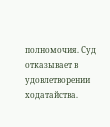полномочия. Суд отказывает в удовлетворении ходатайства.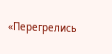«Перегрелись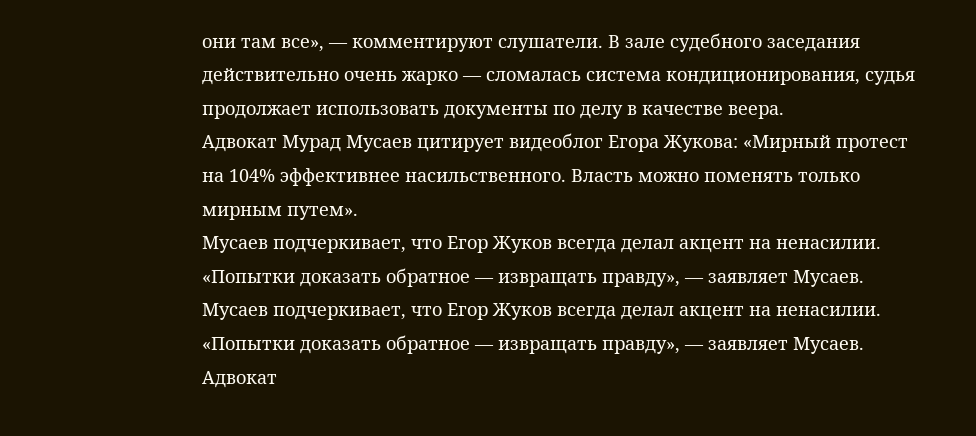они там все», — комментируют слушатели. В зале судебного заседания действительно очень жарко — сломалась система кондиционирования, судья продолжает использовать документы по делу в качестве веера.
Адвокат Мурад Мусаев цитирует видеоблог Егора Жукова: «Мирный протест на 104% эффективнее насильственного. Власть можно поменять только мирным путем».
Мусаев подчеркивает, что Егор Жуков всегда делал акцент на ненасилии.
«Попытки доказать обратное — извращать правду», — заявляет Мусаев.
Мусаев подчеркивает, что Егор Жуков всегда делал акцент на ненасилии.
«Попытки доказать обратное — извращать правду», — заявляет Мусаев.
Адвокат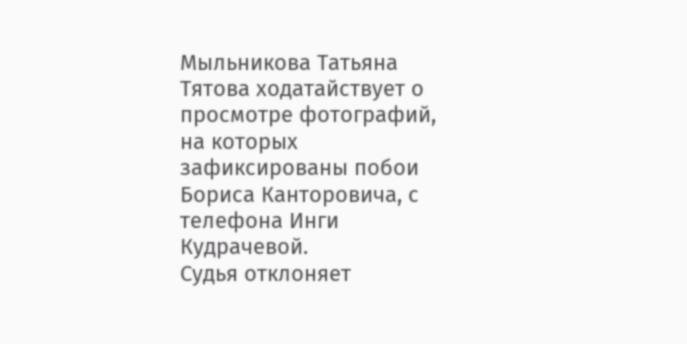Мыльникова Татьяна Тятова ходатайствует о просмотре фотографий, на которых зафиксированы побои Бориса Канторовича, с телефона Инги Кудрачевой.
Судья отклоняет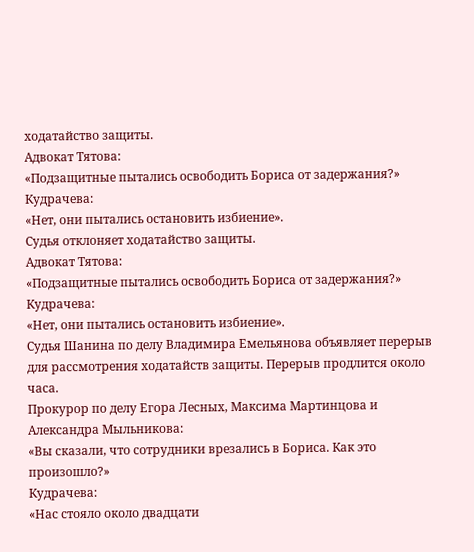ходатайство защиты.
Адвокат Тятова:
«Подзащитные пытались освободить Бориса от задержания?»
Кудрачева:
«Нет, они пытались остановить избиение».
Судья отклоняет ходатайство защиты.
Адвокат Тятова:
«Подзащитные пытались освободить Бориса от задержания?»
Кудрачева:
«Нет, они пытались остановить избиение».
Судья Шанина по делу Владимира Емельянова объявляет перерыв для рассмотрения ходатайств защиты. Перерыв продлится около часа.
Прокурор по делу Егора Лесных, Максима Мартинцова и Александра Мыльникова:
«Вы сказали, что сотрудники врезались в Бориса. Как это произошло?»
Кудрачева:
«Нас стояло около двадцати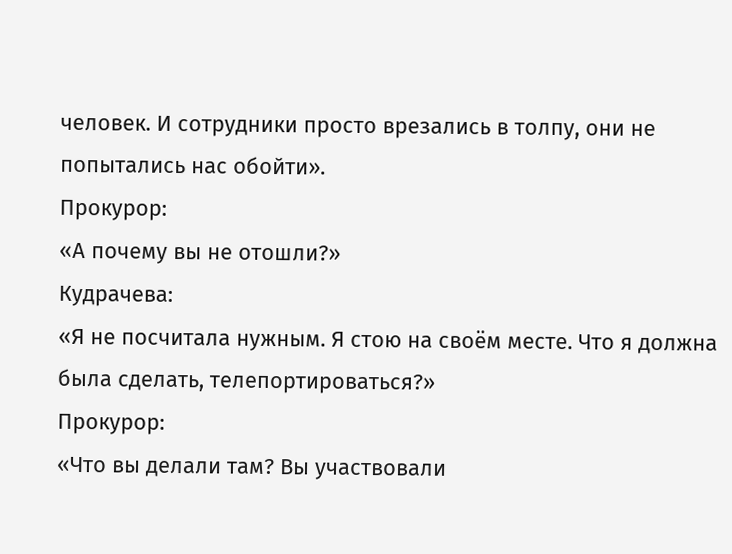человек. И сотрудники просто врезались в толпу, они не попытались нас обойти».
Прокурор:
«А почему вы не отошли?»
Кудрачева:
«Я не посчитала нужным. Я стою на своём месте. Что я должна была сделать, телепортироваться?»
Прокурор:
«Что вы делали там? Вы участвовали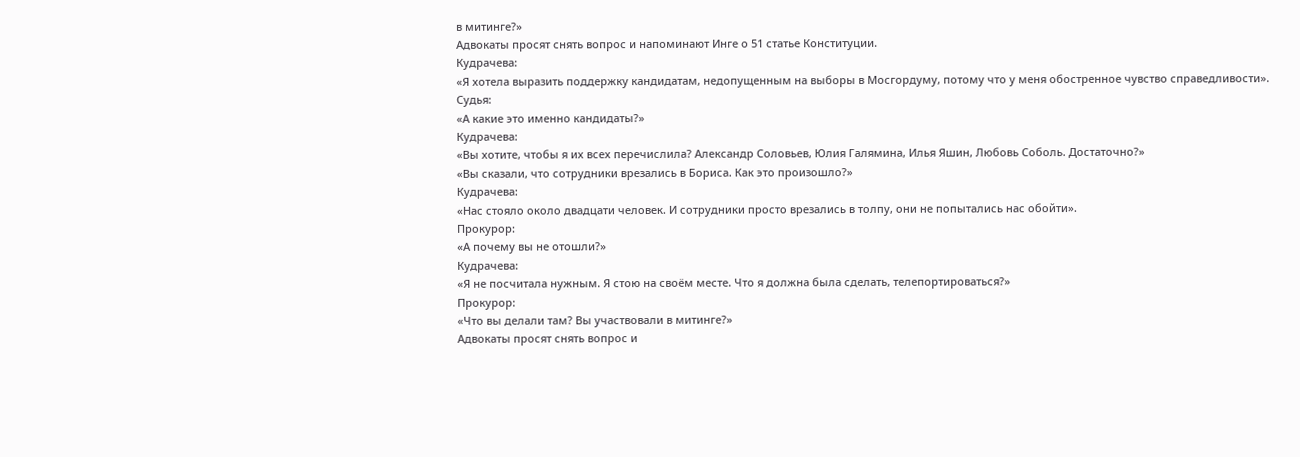в митинге?»
Адвокаты просят снять вопрос и напоминают Инге о 51 статье Конституции.
Кудрачева:
«Я хотела выразить поддержку кандидатам, недопущенным на выборы в Мосгордуму, потому что у меня обостренное чувство справедливости».
Судья:
«А какие это именно кандидаты?»
Кудрачева:
«Вы хотите, чтобы я их всех перечислила? Александр Соловьев, Юлия Галямина, Илья Яшин, Любовь Соболь. Достаточно?»
«Вы сказали, что сотрудники врезались в Бориса. Как это произошло?»
Кудрачева:
«Нас стояло около двадцати человек. И сотрудники просто врезались в толпу, они не попытались нас обойти».
Прокурор:
«А почему вы не отошли?»
Кудрачева:
«Я не посчитала нужным. Я стою на своём месте. Что я должна была сделать, телепортироваться?»
Прокурор:
«Что вы делали там? Вы участвовали в митинге?»
Адвокаты просят снять вопрос и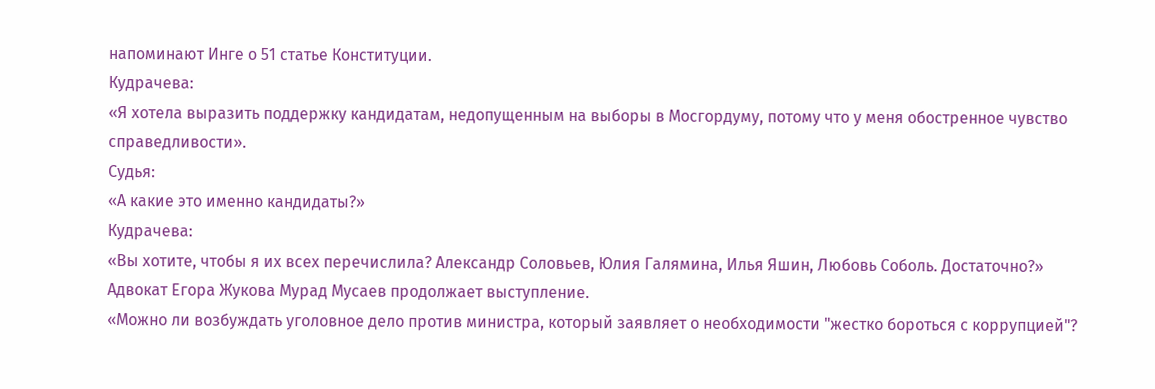напоминают Инге о 51 статье Конституции.
Кудрачева:
«Я хотела выразить поддержку кандидатам, недопущенным на выборы в Мосгордуму, потому что у меня обостренное чувство справедливости».
Судья:
«А какие это именно кандидаты?»
Кудрачева:
«Вы хотите, чтобы я их всех перечислила? Александр Соловьев, Юлия Галямина, Илья Яшин, Любовь Соболь. Достаточно?»
Адвокат Егора Жукова Мурад Мусаев продолжает выступление.
«Можно ли возбуждать уголовное дело против министра, который заявляет о необходимости "жестко бороться с коррупцией"?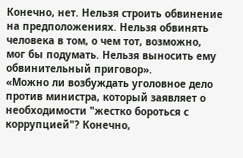Конечно, нет. Нельзя строить обвинение на предположениях. Нельзя обвинять человека в том, о чем тот, возможно, мог бы подумать. Нельзя выносить ему обвинительный приговор».
«Можно ли возбуждать уголовное дело против министра, который заявляет о необходимости "жестко бороться с коррупцией"? Конечно,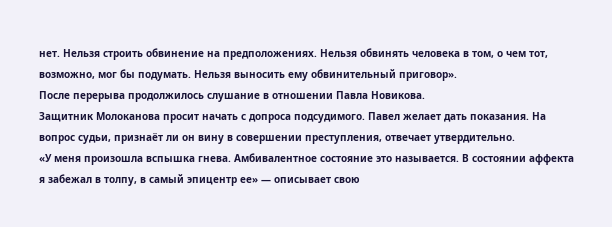нет. Нельзя строить обвинение на предположениях. Нельзя обвинять человека в том, о чем тот, возможно, мог бы подумать. Нельзя выносить ему обвинительный приговор».
После перерыва продолжилось слушание в отношении Павла Новикова.
Защитник Молоканова просит начать с допроса подсудимого. Павел желает дать показания. На вопрос судьи, признаёт ли он вину в совершении преступления, отвечает утвердительно.
«У меня произошла вспышка гнева. Амбивалентное состояние это называется. В состоянии аффекта я забежал в толпу, в самый эпицентр ее» — описывает свою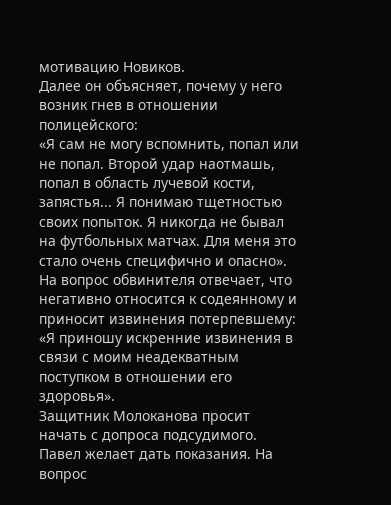мотивацию Новиков.
Далее он объясняет, почему у него возник гнев в отношении полицейского:
«Я сам не могу вспомнить, попал или не попал. Второй удар наотмашь, попал в область лучевой кости, запястья... Я понимаю тщетностью своих попыток. Я никогда не бывал на футбольных матчах. Для меня это стало очень специфично и опасно».
На вопрос обвинителя отвечает, что негативно относится к содеянному и приносит извинения потерпевшему:
«Я приношу искренние извинения в связи с моим неадекватным поступком в отношении его здоровья».
Защитник Молоканова просит начать с допроса подсудимого. Павел желает дать показания. На вопрос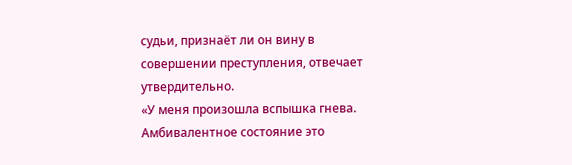судьи, признаёт ли он вину в совершении преступления, отвечает утвердительно.
«У меня произошла вспышка гнева. Амбивалентное состояние это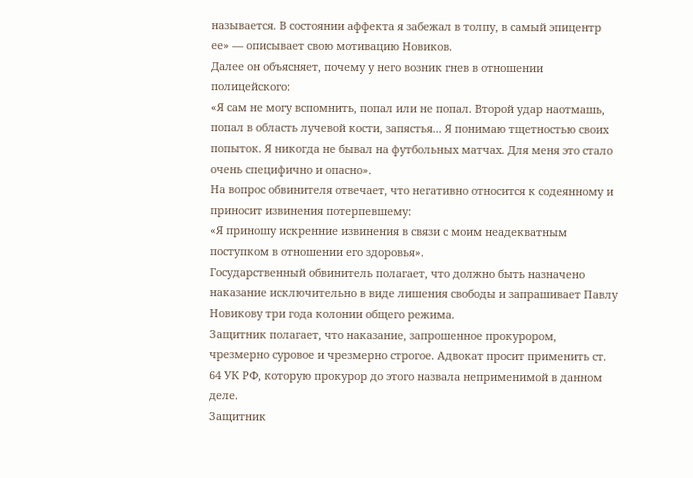называется. В состоянии аффекта я забежал в толпу, в самый эпицентр ее» — описывает свою мотивацию Новиков.
Далее он объясняет, почему у него возник гнев в отношении полицейского:
«Я сам не могу вспомнить, попал или не попал. Второй удар наотмашь, попал в область лучевой кости, запястья... Я понимаю тщетностью своих попыток. Я никогда не бывал на футбольных матчах. Для меня это стало очень специфично и опасно».
На вопрос обвинителя отвечает, что негативно относится к содеянному и приносит извинения потерпевшему:
«Я приношу искренние извинения в связи с моим неадекватным поступком в отношении его здоровья».
Государственный обвинитель полагает, что должно быть назначено наказание исключительно в виде лишения свободы и запрашивает Павлу Новикову три года колонии общего режима.
Защитник полагает, что наказание, запрошенное прокурором, чрезмерно суровое и чрезмерно строгое. Адвокат просит применить ст. 64 УК РФ, которую прокурор до этого назвала неприменимой в данном деле.
Защитник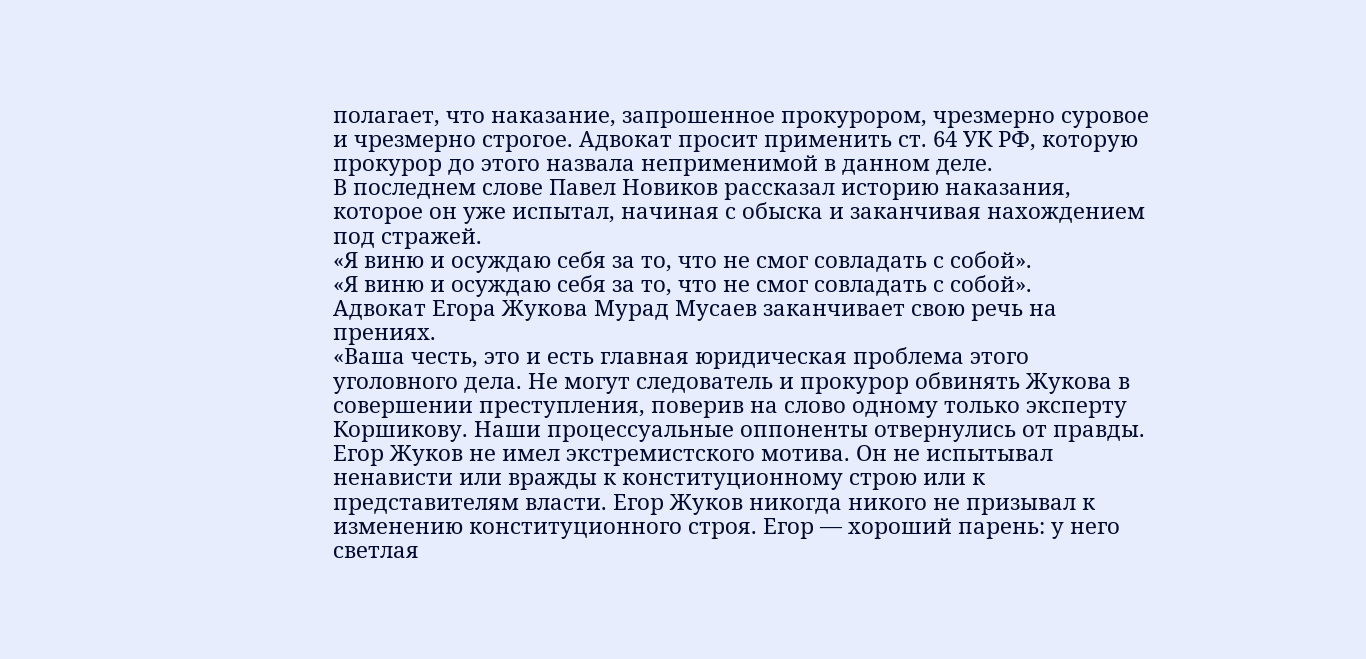полагает, что наказание, запрошенное прокурором, чрезмерно суровое и чрезмерно строгое. Адвокат просит применить ст. 64 УК РФ, которую прокурор до этого назвала неприменимой в данном деле.
В последнем слове Павел Новиков рассказал историю наказания, которое он уже испытал, начиная с обыска и заканчивая нахождением под стражей.
«Я виню и осуждаю себя за то, что не смог совладать с собой».
«Я виню и осуждаю себя за то, что не смог совладать с собой».
Адвокат Егора Жукова Мурад Мусаев заканчивает свою речь на прениях.
«Ваша честь, это и есть главная юридическая проблема этого уголовного дела. Не могут следователь и прокурор обвинять Жукова в совершении преступления, поверив на слово одному только эксперту Коршикову. Наши процессуальные оппоненты отвернулись от правды. Егор Жуков не имел экстремистского мотива. Он не испытывал ненависти или вражды к конституционному строю или к представителям власти. Егор Жуков никогда никого не призывал к изменению конституционного строя. Егор — хороший парень: у него светлая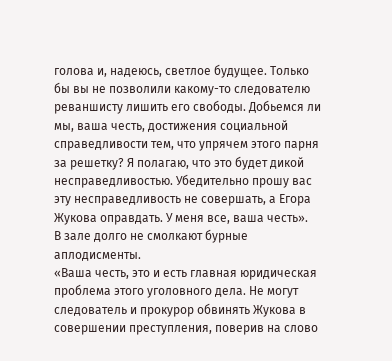голова и, надеюсь, светлое будущее. Только бы вы не позволили какому-то следователю реваншисту лишить его свободы. Добьемся ли мы, ваша честь, достижения социальной справедливости тем, что упрячем этого парня за решетку? Я полагаю, что это будет дикой несправедливостью. Убедительно прошу вас эту несправедливость не совершать, а Егора Жукова оправдать. У меня все, ваша честь».
В зале долго не смолкают бурные аплодисменты.
«Ваша честь, это и есть главная юридическая проблема этого уголовного дела. Не могут следователь и прокурор обвинять Жукова в совершении преступления, поверив на слово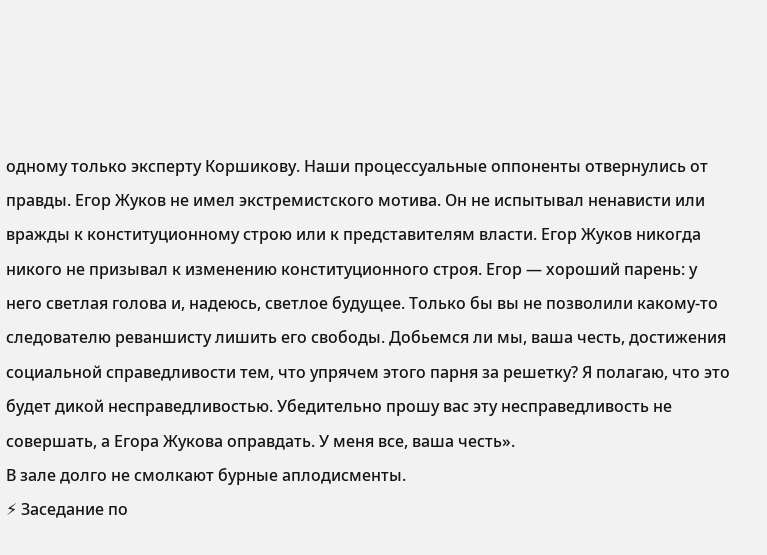одному только эксперту Коршикову. Наши процессуальные оппоненты отвернулись от правды. Егор Жуков не имел экстремистского мотива. Он не испытывал ненависти или вражды к конституционному строю или к представителям власти. Егор Жуков никогда никого не призывал к изменению конституционного строя. Егор — хороший парень: у него светлая голова и, надеюсь, светлое будущее. Только бы вы не позволили какому-то следователю реваншисту лишить его свободы. Добьемся ли мы, ваша честь, достижения социальной справедливости тем, что упрячем этого парня за решетку? Я полагаю, что это будет дикой несправедливостью. Убедительно прошу вас эту несправедливость не совершать, а Егора Жукова оправдать. У меня все, ваша честь».
В зале долго не смолкают бурные аплодисменты.
⚡ Заседание по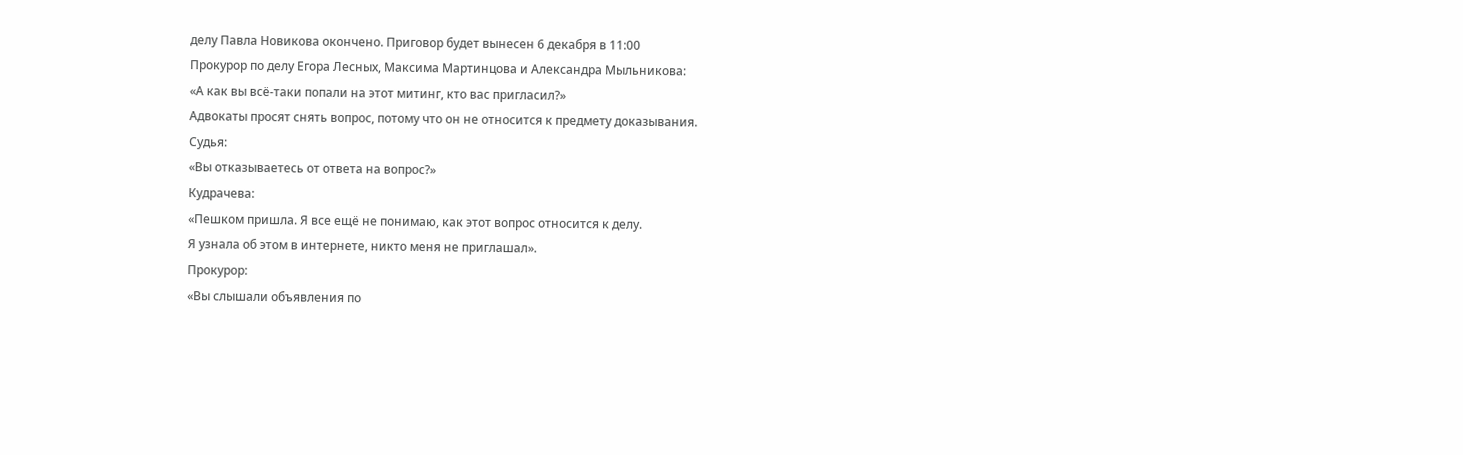делу Павла Новикова окончено. Приговор будет вынесен 6 декабря в 11:00
Прокурор по делу Егора Лесных, Максима Мартинцова и Александра Мыльникова:
«А как вы всё-таки попали на этот митинг, кто вас пригласил?»
Адвокаты просят снять вопрос, потому что он не относится к предмету доказывания.
Судья:
«Вы отказываетесь от ответа на вопрос?»
Кудрачева:
«Пешком пришла. Я все ещё не понимаю, как этот вопрос относится к делу.
Я узнала об этом в интернете, никто меня не приглашал».
Прокурор:
«Вы слышали объявления по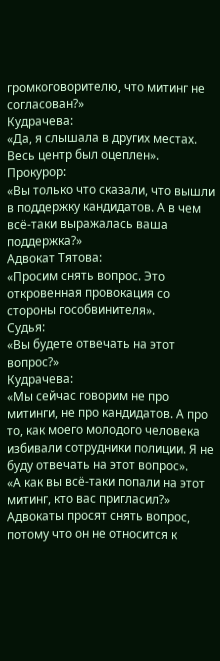громкоговорителю, что митинг не согласован?»
Кудрачева:
«Да, я слышала в других местах. Весь центр был оцеплен».
Прокурор:
«Вы только что сказали, что вышли в поддержку кандидатов. А в чем всё-таки выражалась ваша поддержка?»
Адвокат Тятова:
«Просим снять вопрос. Это откровенная провокация со стороны гособвинителя».
Судья:
«Вы будете отвечать на этот вопрос?»
Кудрачева:
«Мы сейчас говорим не про митинги, не про кандидатов. А про то, как моего молодого человека избивали сотрудники полиции. Я не буду отвечать на этот вопрос».
«А как вы всё-таки попали на этот митинг, кто вас пригласил?»
Адвокаты просят снять вопрос, потому что он не относится к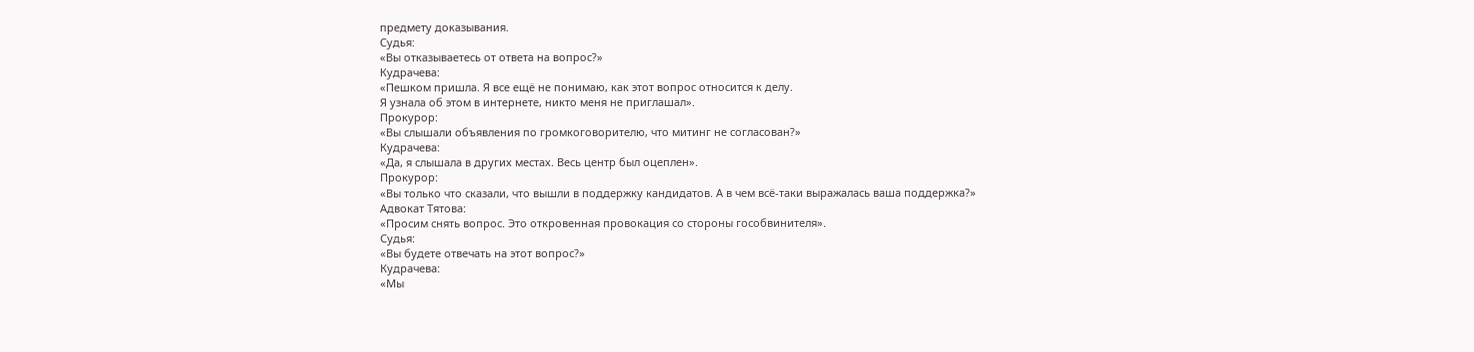предмету доказывания.
Судья:
«Вы отказываетесь от ответа на вопрос?»
Кудрачева:
«Пешком пришла. Я все ещё не понимаю, как этот вопрос относится к делу.
Я узнала об этом в интернете, никто меня не приглашал».
Прокурор:
«Вы слышали объявления по громкоговорителю, что митинг не согласован?»
Кудрачева:
«Да, я слышала в других местах. Весь центр был оцеплен».
Прокурор:
«Вы только что сказали, что вышли в поддержку кандидатов. А в чем всё-таки выражалась ваша поддержка?»
Адвокат Тятова:
«Просим снять вопрос. Это откровенная провокация со стороны гособвинителя».
Судья:
«Вы будете отвечать на этот вопрос?»
Кудрачева:
«Мы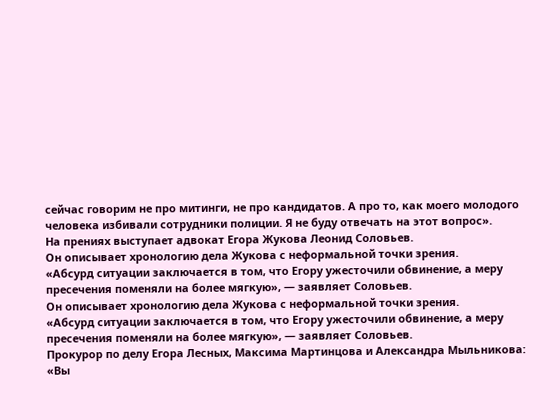сейчас говорим не про митинги, не про кандидатов. А про то, как моего молодого человека избивали сотрудники полиции. Я не буду отвечать на этот вопрос».
На прениях выступает адвокат Егора Жукова Леонид Соловьев.
Он описывает хронологию дела Жукова с неформальной точки зрения.
«Абсурд ситуации заключается в том, что Егору ужесточили обвинение, а меру пресечения поменяли на более мягкую», — заявляет Соловьев.
Он описывает хронологию дела Жукова с неформальной точки зрения.
«Абсурд ситуации заключается в том, что Егору ужесточили обвинение, а меру пресечения поменяли на более мягкую», — заявляет Соловьев.
Прокурор по делу Егора Лесных, Максима Мартинцова и Александра Мыльникова:
«Вы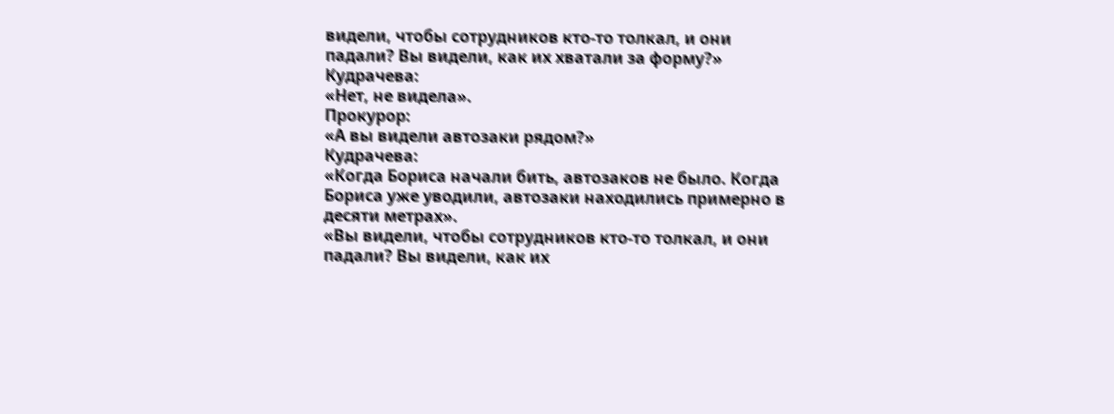видели, чтобы сотрудников кто-то толкал, и они падали? Вы видели, как их хватали за форму?»
Кудрачева:
«Нет, не видела».
Прокурор:
«А вы видели автозаки рядом?»
Кудрачева:
«Когда Бориса начали бить, автозаков не было. Когда Бориса уже уводили, автозаки находились примерно в десяти метрах».
«Вы видели, чтобы сотрудников кто-то толкал, и они падали? Вы видели, как их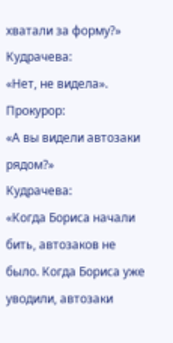хватали за форму?»
Кудрачева:
«Нет, не видела».
Прокурор:
«А вы видели автозаки рядом?»
Кудрачева:
«Когда Бориса начали бить, автозаков не было. Когда Бориса уже уводили, автозаки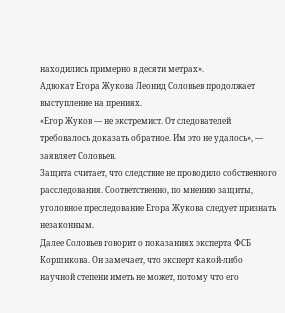находились примерно в десяти метрах».
Адвокат Егора Жукова Леонид Соловьев продолжает выступление на прениях.
«Егор Жуков — не экстремист. От следователей требовалось доказать обратное. Им это не удалось», — заявляет Соловьев.
Защита считает, что следствие не проводило собственного расследования. Соответственно, по мнению защиты, уголовное преследование Егора Жукова следует признать незаконным.
Далее Соловьев говорит о показаниях эксперта ФСБ Коршикова. Он замечает, что эксперт какой-либо научной степени иметь не может, потому что его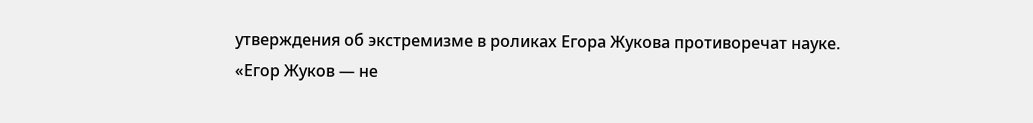утверждения об экстремизме в роликах Егора Жукова противоречат науке.
«Егор Жуков — не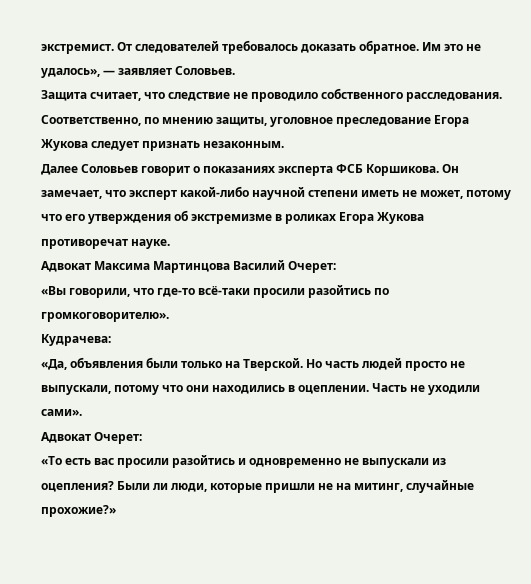экстремист. От следователей требовалось доказать обратное. Им это не удалось», — заявляет Соловьев.
Защита считает, что следствие не проводило собственного расследования. Соответственно, по мнению защиты, уголовное преследование Егора Жукова следует признать незаконным.
Далее Соловьев говорит о показаниях эксперта ФСБ Коршикова. Он замечает, что эксперт какой-либо научной степени иметь не может, потому что его утверждения об экстремизме в роликах Егора Жукова противоречат науке.
Адвокат Максима Мартинцова Василий Очерет:
«Вы говорили, что где-то всё-таки просили разойтись по громкоговорителю».
Кудрачева:
«Да, объявления были только на Тверской. Но часть людей просто не выпускали, потому что они находились в оцеплении. Часть не уходили сами».
Адвокат Очерет:
«То есть вас просили разойтись и одновременно не выпускали из оцепления? Были ли люди, которые пришли не на митинг, случайные прохожие?»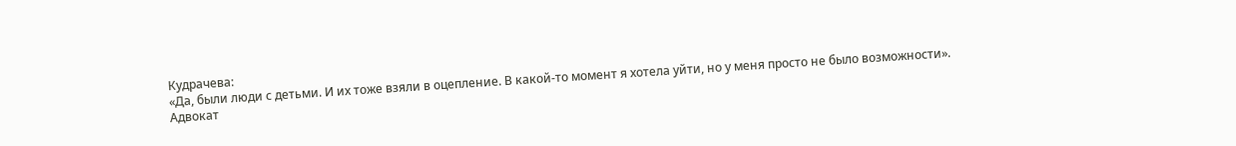Кудрачева:
«Да, были люди с детьми. И их тоже взяли в оцепление. В какой-то момент я хотела уйти, но у меня просто не было возможности».
Адвокат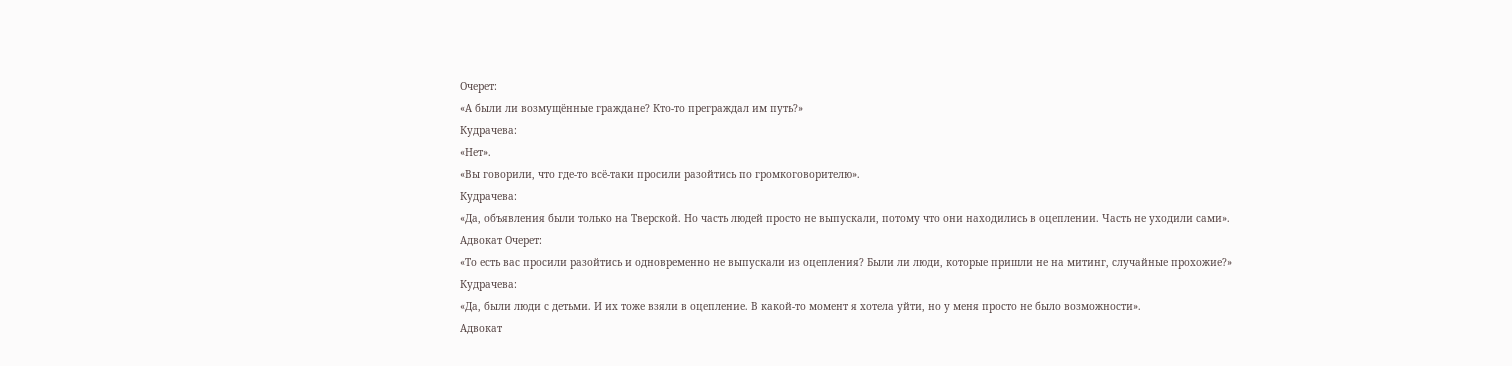Очерет:
«А были ли возмущённые граждане? Кто-то преграждал им путь?»
Кудрачева:
«Нет».
«Вы говорили, что где-то всё-таки просили разойтись по громкоговорителю».
Кудрачева:
«Да, объявления были только на Тверской. Но часть людей просто не выпускали, потому что они находились в оцеплении. Часть не уходили сами».
Адвокат Очерет:
«То есть вас просили разойтись и одновременно не выпускали из оцепления? Были ли люди, которые пришли не на митинг, случайные прохожие?»
Кудрачева:
«Да, были люди с детьми. И их тоже взяли в оцепление. В какой-то момент я хотела уйти, но у меня просто не было возможности».
Адвокат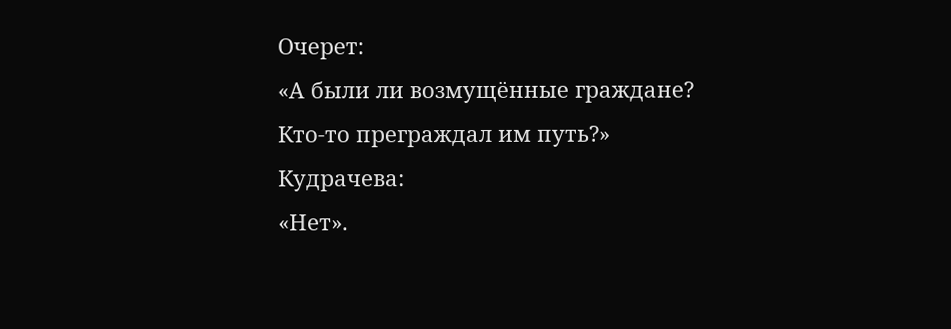Очерет:
«А были ли возмущённые граждане? Кто-то преграждал им путь?»
Кудрачева:
«Нет».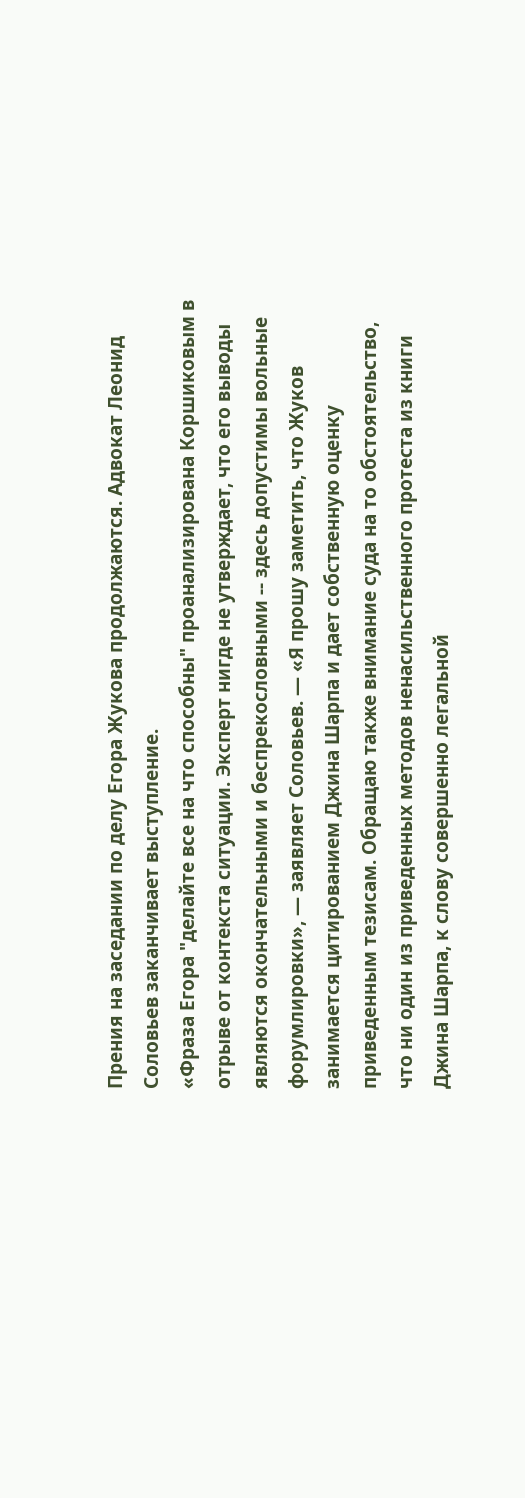Прения на заседании по делу Егора Жукова продолжаются. Адвокат Леонид Соловьев заканчивает выступление.
«Фраза Егора "делайте все на что способны" проанализирована Коршиковым в отрыве от контекста ситуации. Эксперт нигде не утверждает, что его выводы являются окончательными и беспрекословными -- здесь допустимы вольные форумлировки», — заявляет Соловьев. — «Я прошу заметить, что Жуков занимается цитированием Джина Шарпа и дает собственную оценку приведенным тезисам. Обращаю также внимание суда на то обстоятельство, что ни один из приведенных методов ненасильственного протеста из книги Джина Шарпа, к слову совершенно легальной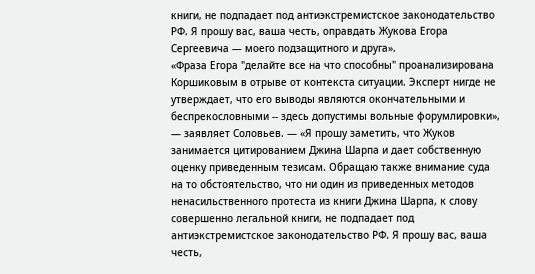книги, не подпадает под антиэкстремистское законодательство РФ. Я прошу вас, ваша честь, оправдать Жукова Егора Сергеевича — моего подзащитного и друга».
«Фраза Егора "делайте все на что способны" проанализирована Коршиковым в отрыве от контекста ситуации. Эксперт нигде не утверждает, что его выводы являются окончательными и беспрекословными -- здесь допустимы вольные форумлировки», — заявляет Соловьев. — «Я прошу заметить, что Жуков занимается цитированием Джина Шарпа и дает собственную оценку приведенным тезисам. Обращаю также внимание суда на то обстоятельство, что ни один из приведенных методов ненасильственного протеста из книги Джина Шарпа, к слову совершенно легальной книги, не подпадает под антиэкстремистское законодательство РФ. Я прошу вас, ваша честь,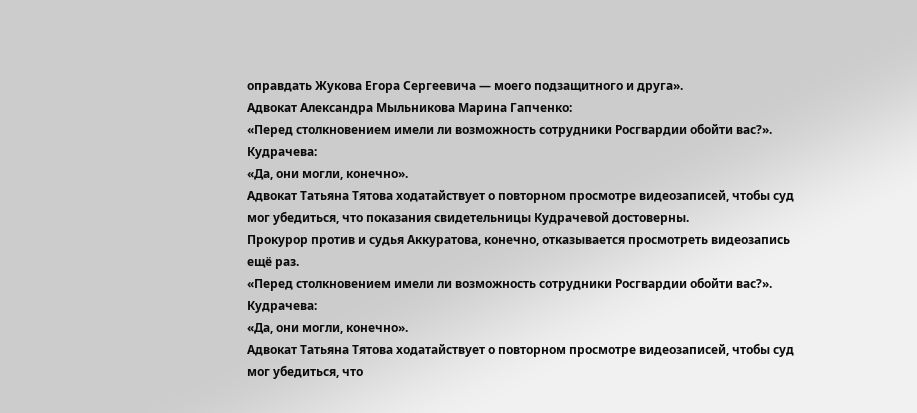оправдать Жукова Егора Сергеевича — моего подзащитного и друга».
Адвокат Александра Мыльникова Марина Гапченко:
«Перед столкновением имели ли возможность сотрудники Росгвардии обойти вас?».
Кудрачева:
«Да, они могли, конечно».
Адвокат Татьяна Тятова ходатайствует о повторном просмотре видеозаписей, чтобы суд мог убедиться, что показания свидетельницы Кудрачевой достоверны.
Прокурор против и судья Аккуратова, конечно, отказывается просмотреть видеозапись ещё раз.
«Перед столкновением имели ли возможность сотрудники Росгвардии обойти вас?».
Кудрачева:
«Да, они могли, конечно».
Адвокат Татьяна Тятова ходатайствует о повторном просмотре видеозаписей, чтобы суд мог убедиться, что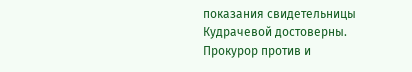показания свидетельницы Кудрачевой достоверны.
Прокурор против и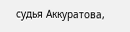судья Аккуратова,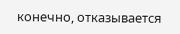конечно, отказывается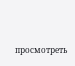просмотреть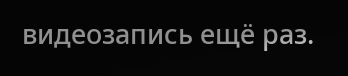видеозапись ещё раз.